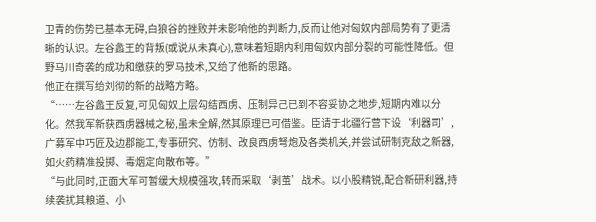卫青的伤势已基本无碍,白狼谷的挫败并未影响他的判断力,反而让他对匈奴内部局势有了更清晰的认识。左谷蠡王的背叛(或说从未真心),意味着短期内利用匈奴内部分裂的可能性降低。但野马川奇袭的成功和缴获的罗马技术,又给了他新的思路。
他正在撰写给刘彻的新的战略方略。
“……左谷蠡王反复,可见匈奴上层勾结西虏、压制异己已到不容妥协之地步,短期内难以分化。然我军新获西虏器械之秘,虽未全解,然其原理已可借鉴。臣请于北疆行营下设‘利器司’,广募军中巧匠及边郡能工,专事研究、仿制、改良西虏弩炮及各类机关,并尝试研制克敌之新器,如火药精准投掷、毒烟定向散布等。”
“与此同时,正面大军可暂缓大规模强攻,转而采取‘剥茧’战术。以小股精锐,配合新研利器,持续袭扰其粮道、小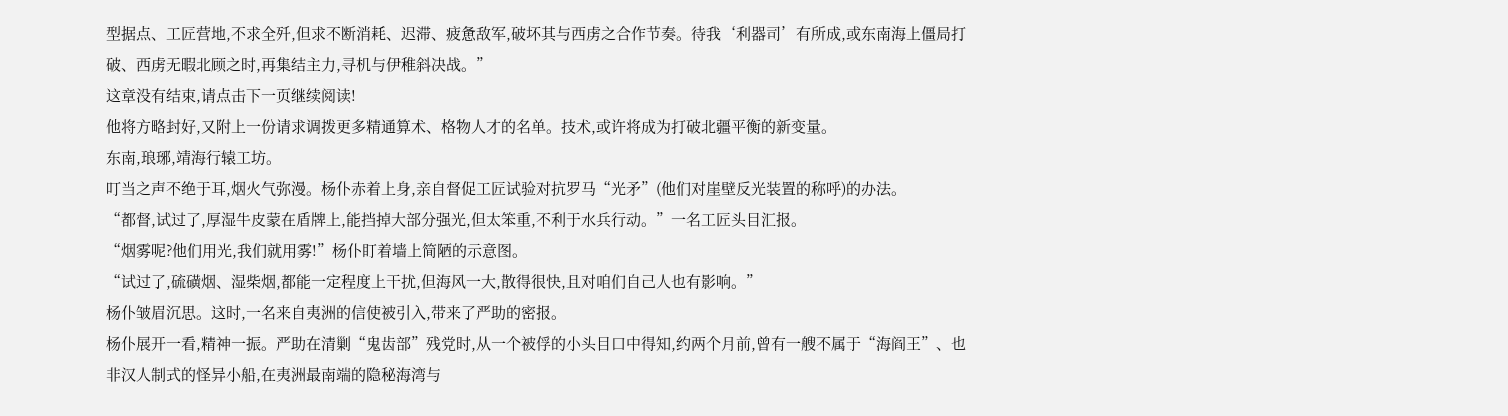型据点、工匠营地,不求全歼,但求不断消耗、迟滞、疲惫敌军,破坏其与西虏之合作节奏。待我‘利器司’有所成,或东南海上僵局打破、西虏无暇北顾之时,再集结主力,寻机与伊稚斜决战。”
这章没有结束,请点击下一页继续阅读!
他将方略封好,又附上一份请求调拨更多精通算术、格物人才的名单。技术,或许将成为打破北疆平衡的新变量。
东南,琅琊,靖海行辕工坊。
叮当之声不绝于耳,烟火气弥漫。杨仆赤着上身,亲自督促工匠试验对抗罗马“光矛”(他们对崖壁反光装置的称呼)的办法。
“都督,试过了,厚湿牛皮蒙在盾牌上,能挡掉大部分强光,但太笨重,不利于水兵行动。”一名工匠头目汇报。
“烟雾呢?他们用光,我们就用雾!”杨仆盯着墙上简陋的示意图。
“试过了,硫磺烟、湿柴烟,都能一定程度上干扰,但海风一大,散得很快,且对咱们自己人也有影响。”
杨仆皱眉沉思。这时,一名来自夷洲的信使被引入,带来了严助的密报。
杨仆展开一看,精神一振。严助在清剿“鬼齿部”残党时,从一个被俘的小头目口中得知,约两个月前,曾有一艘不属于“海阎王”、也非汉人制式的怪异小船,在夷洲最南端的隐秘海湾与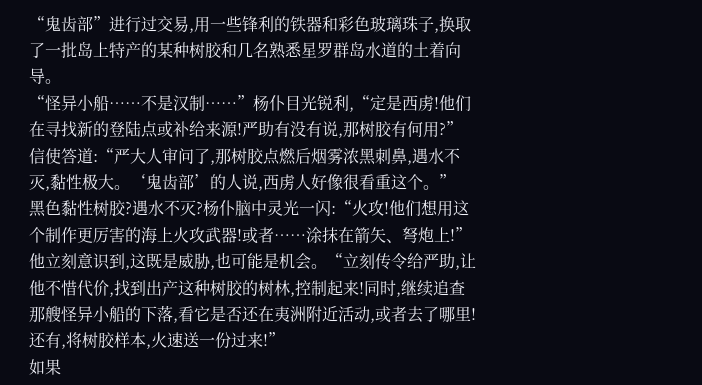“鬼齿部”进行过交易,用一些锋利的铁器和彩色玻璃珠子,换取了一批岛上特产的某种树胶和几名熟悉星罗群岛水道的土着向导。
“怪异小船……不是汉制……”杨仆目光锐利,“定是西虏!他们在寻找新的登陆点或补给来源!严助有没有说,那树胶有何用?”
信使答道:“严大人审问了,那树胶点燃后烟雾浓黑刺鼻,遇水不灭,黏性极大。‘鬼齿部’的人说,西虏人好像很看重这个。”
黑色黏性树胶?遇水不灭?杨仆脑中灵光一闪:“火攻!他们想用这个制作更厉害的海上火攻武器!或者……涂抹在箭矢、弩炮上!”
他立刻意识到,这既是威胁,也可能是机会。“立刻传令给严助,让他不惜代价,找到出产这种树胶的树林,控制起来!同时,继续追查那艘怪异小船的下落,看它是否还在夷洲附近活动,或者去了哪里!还有,将树胶样本,火速送一份过来!”
如果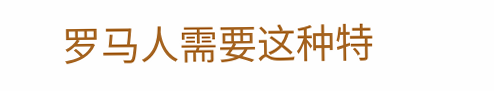罗马人需要这种特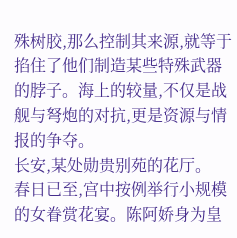殊树胶,那么控制其来源,就等于掐住了他们制造某些特殊武器的脖子。海上的较量,不仅是战舰与弩炮的对抗,更是资源与情报的争夺。
长安,某处勋贵别苑的花厅。
春日已至,宫中按例举行小规模的女眷赏花宴。陈阿娇身为皇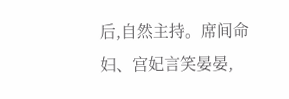后,自然主持。席间命妇、宫妃言笑晏晏,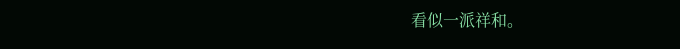看似一派祥和。